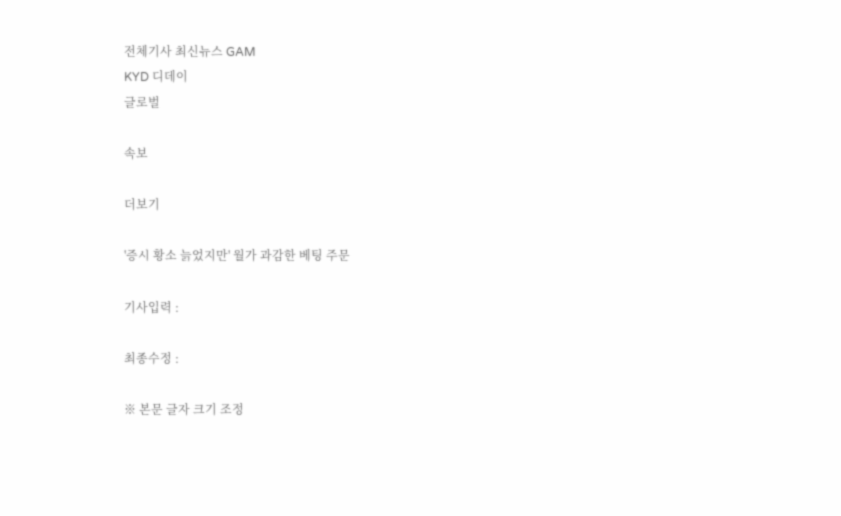전체기사 최신뉴스 GAM
KYD 디데이
글로벌

속보

더보기

'증시 황소 늙었지만' 월가 과감한 베팅 주문

기사입력 :

최종수정 :

※ 본문 글자 크기 조정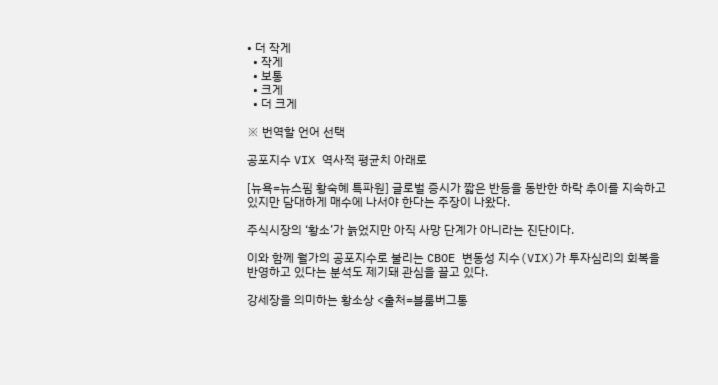• 더 작게
  • 작게
  • 보통
  • 크게
  • 더 크게

※ 번역할 언어 선택

공포지수 VIX 역사적 평균치 아래로

[뉴욕=뉴스핌 황숙혜 특파원] 글로벌 증시가 짧은 반등을 동반한 하락 추이를 지속하고 있지만 담대하게 매수에 나서야 한다는 주장이 나왔다.

주식시장의 ‘황소’가 늙었지만 아직 사망 단계가 아니라는 진단이다.

이와 함께 월가의 공포지수로 불리는 CBOE 변동성 지수(VIX)가 투자심리의 회복을 반영하고 있다는 분석도 제기돼 관심을 끌고 있다.

강세장을 의미하는 황소상 <출처=블룸버그통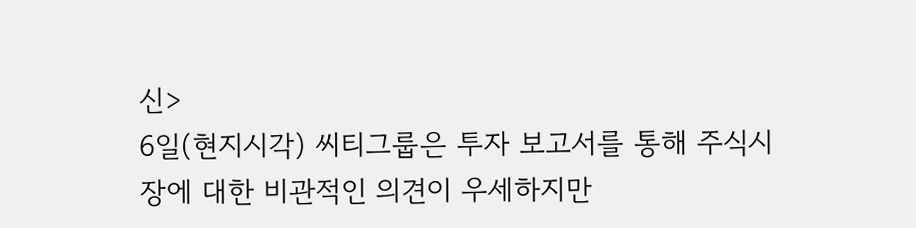신>
6일(현지시각) 씨티그룹은 투자 보고서를 통해 주식시장에 대한 비관적인 의견이 우세하지만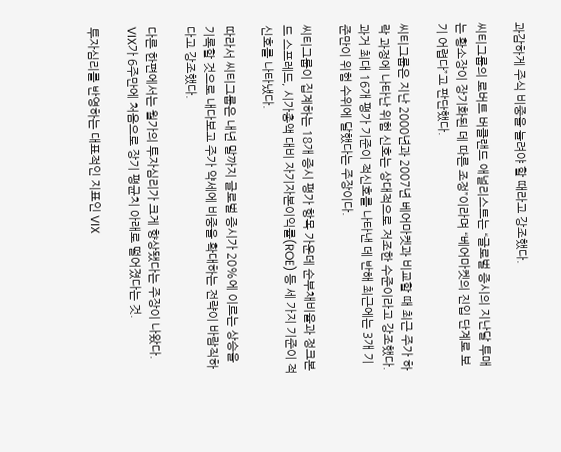과감하게 주식 비중을 늘려야 할 때라고 강조했다.

씨티그룹의 로버트 버클랜드 애널리스트는 “글로벌 증시의 지난달 투매는 황소장이 장기화된 데 따른 조정”이라며 “베어마켓의 진입 단계로 보기 어렵다”고 판단했다.

씨티그룹은 지난 2000년과 2007년 베어마켓과 비교할 때 최근 주가 하락 과정에 나타난 위험 신호는 상대적으로 저조한 수준이라고 강조했다. 과거 최대 16개 평가 기준이 적신호를 나타낸 데 반해 최근에는 3개 기준만이 위험 수위에 달했다는 주장이다.

씨티그룹이 집계하는 18개 증시 평가 항목 가운데 순부채비율과 정크본드 스프레드, 시가총액 대비 자기자본이익률(ROE) 등 세 가지 기준이 적신호를 나타냈다.

따라서 씨티그룹은 내년 말까지 글로벌 증시가 20%에 이르는 상승을 기록할 것으로 내다보고 주가 약세에 비중을 확대하는 전략이 바람직하다고 강조했다.

다른 한편에서는 월가의 투자심리가 크게 향상됐다는 주장이 나왔다. VIX가 6주만에 처음으로 장기 평균치 아래로 떨어졌다는 것.

투자심리를 반영하는 대표적인 지표인 VIX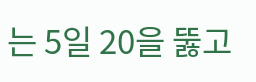는 5일 20을 뚫고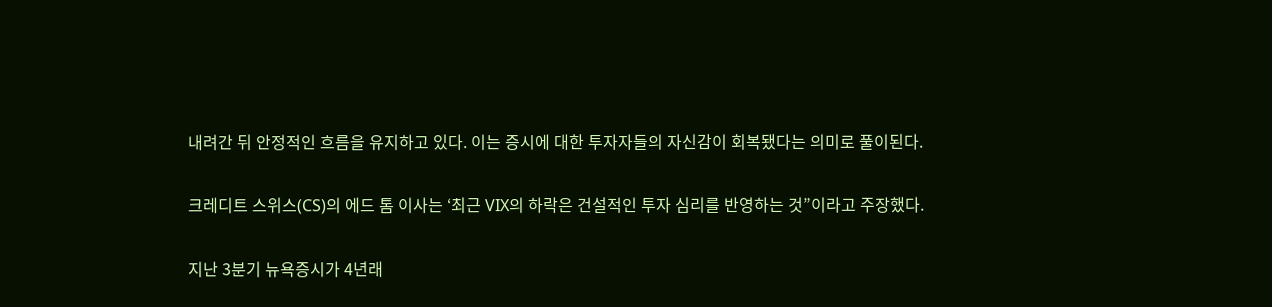내려간 뒤 안정적인 흐름을 유지하고 있다. 이는 증시에 대한 투자자들의 자신감이 회복됐다는 의미로 풀이된다.

크레디트 스위스(CS)의 에드 톰 이사는 ‘최근 VIX의 하락은 건설적인 투자 심리를 반영하는 것”이라고 주장했다.

지난 3분기 뉴욕증시가 4년래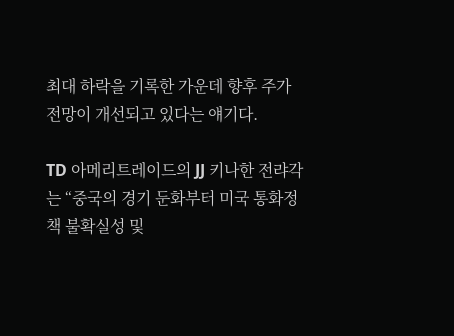최대 하락을 기록한 가운데 향후 주가 전망이 개선되고 있다는 얘기다.

TD 아메리트레이드의 JJ 키나한 전랴각는 “중국의 경기 둔화부터 미국 통화정책 불확실성 및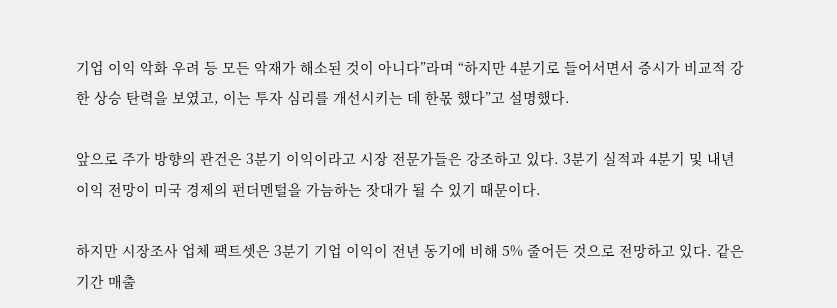기업 이익 악화 우려 등 모든 악재가 해소된 것이 아니다”라며 “하지만 4분기로 들어서면서 증시가 비교적 강한 상승 탄력을 보였고, 이는 투자 심리를 개선시키는 데 한몫 했다”고 설명했다.

앞으로 주가 방향의 관건은 3분기 이익이라고 시장 전문가들은 강조하고 있다. 3분기 실적과 4분기 및 내년 이익 전망이 미국 경제의 펀더멘털을 가늠하는 잣대가 될 수 있기 때문이다.

하지만 시장조사 업체 팩트셋은 3분기 기업 이익이 전년 동기에 비해 5% 줄어든 것으로 전망하고 있다. 같은 기간 매출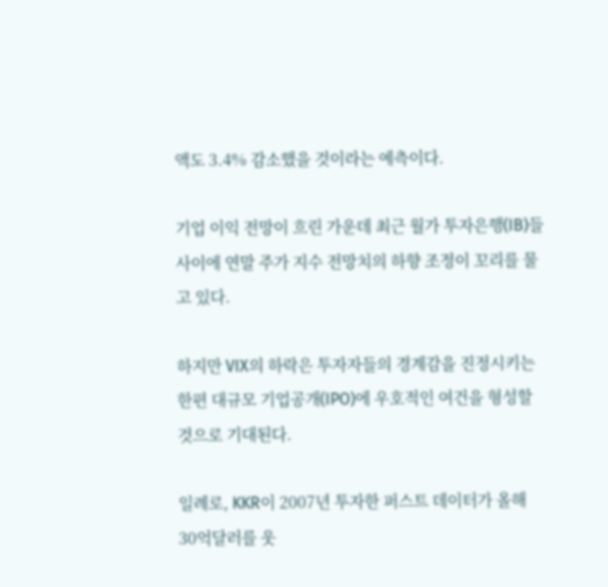액도 3.4% 감소했을 것이라는 예측이다.

기업 이익 전망이 흐린 가운데 최근 월가 투자은행(IB)들 사이에 연말 주가 지수 전망치의 하향 조정이 꼬리를 물고 있다.

하지만 VIX의 하락은 투자자들의 경계감을 진정시키는 한편 대규모 기업공개(IPO)에 우호적인 여건을 형성할 것으로 기대된다.

일례로, KKR이 2007년 투자한 퍼스트 데이터가 올해 30억달러를 웃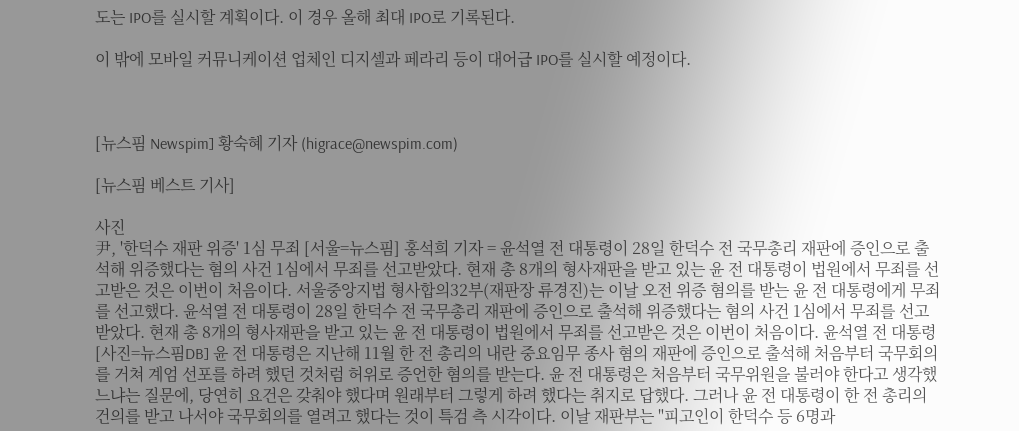도는 IPO를 실시할 계획이다. 이 경우 올해 최대 IPO로 기록된다.

이 밖에 모바일 커뮤니케이션 업체인 디지셀과 페라리 등이 대어급 IPO를 실시할 예정이다.



[뉴스핌 Newspim] 황숙혜 기자 (higrace@newspim.com)

[뉴스핌 베스트 기사]

사진
尹, '한덕수 재판 위증' 1심 무죄 [서울=뉴스핌] 홍석희 기자 = 윤석열 전 대통령이 28일 한덕수 전 국무총리 재판에 증인으로 출석해 위증했다는 혐의 사건 1심에서 무죄를 선고받았다. 현재 총 8개의 형사재판을 받고 있는 윤 전 대통령이 법원에서 무죄를 선고받은 것은 이번이 처음이다. 서울중앙지법 형사합의32부(재판장 류경진)는 이날 오전 위증 혐의를 받는 윤 전 대통령에게 무죄를 선고했다. 윤석열 전 대통령이 28일 한덕수 전 국무총리 재판에 증인으로 출석해 위증했다는 혐의 사건 1심에서 무죄를 선고받았다. 현재 총 8개의 형사재판을 받고 있는 윤 전 대통령이 법원에서 무죄를 선고받은 것은 이번이 처음이다. 윤석열 전 대통령 [사진=뉴스핌DB] 윤 전 대통령은 지난해 11월 한 전 총리의 내란 중요임무 종사 혐의 재판에 증인으로 출석해 처음부터 국무회의를 거쳐 계엄 선포를 하려 했던 것처럼 허위로 증언한 혐의를 받는다. 윤 전 대통령은 처음부터 국무위원을 불러야 한다고 생각했느냐는 질문에, 당연히 요건은 갖춰야 했다며 원래부터 그렇게 하려 했다는 취지로 답했다. 그러나 윤 전 대통령이 한 전 총리의 건의를 받고 나서야 국무회의를 열려고 했다는 것이 특검 측 시각이다. 이날 재판부는 "피고인이 한덕수 등 6명과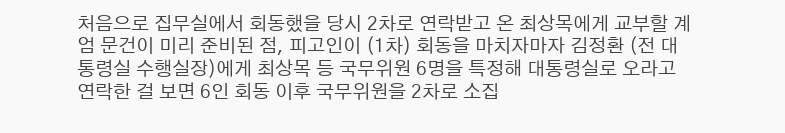처음으로 집무실에서 회동했을 당시 2차로 연락받고 온 최상목에게 교부할 계엄 문건이 미리 준비된 점, 피고인이 (1차) 회동을 마치자마자 김정환 (전 대통령실 수행실장)에게 최상목 등 국무위원 6명을 특정해 대통령실로 오라고 연락한 걸 보면 6인 회동 이후 국무위원을 2차로 소집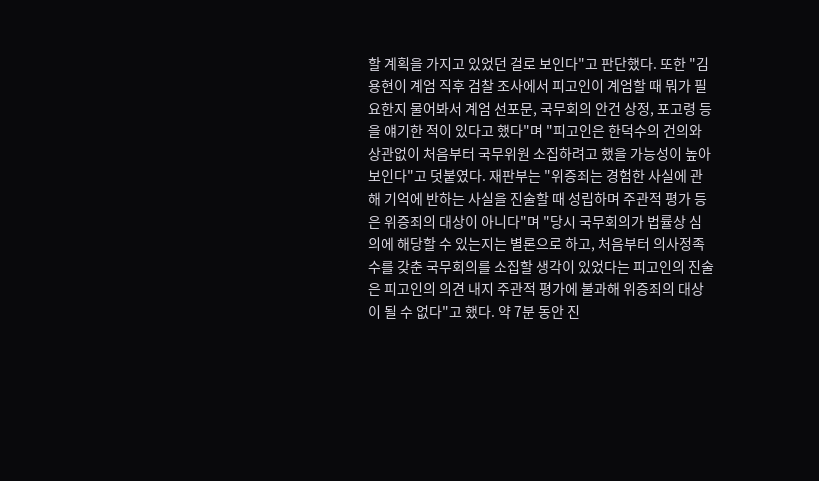할 계획을 가지고 있었던 걸로 보인다"고 판단했다. 또한 "김용현이 계엄 직후 검찰 조사에서 피고인이 계엄할 때 뭐가 필요한지 물어봐서 계엄 선포문, 국무회의 안건 상정, 포고령 등을 얘기한 적이 있다고 했다"며 "피고인은 한덕수의 건의와 상관없이 처음부터 국무위원 소집하려고 했을 가능성이 높아 보인다"고 덧붙였다. 재판부는 "위증죄는 경험한 사실에 관해 기억에 반하는 사실을 진술할 때 성립하며 주관적 평가 등은 위증죄의 대상이 아니다"며 "당시 국무회의가 법률상 심의에 해당할 수 있는지는 별론으로 하고, 처음부터 의사정족수를 갖춘 국무회의를 소집할 생각이 있었다는 피고인의 진술은 피고인의 의견 내지 주관적 평가에 불과해 위증죄의 대상이 될 수 없다"고 했다. 약 7분 동안 진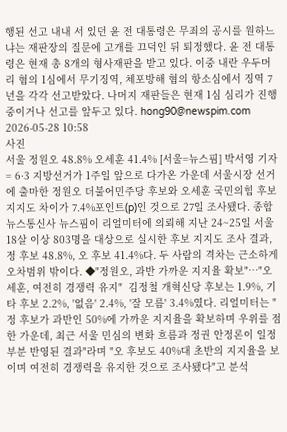행된 선고 내내 서 있던 윤 전 대통령은 무죄의 공시를 원하느냐는 재판장의 질문에 고개를 끄덕인 뒤 퇴정했다. 윤 전 대통령은 현재 총 8개의 형사재판을 받고 있다. 이중 내란 우두머리 혐의 1심에서 무기징역, 체포방해 혐의 항소심에서 징역 7년을 각각 선고받았다. 나머지 재판들은 현재 1심 심리가 진행 중이거나 선고를 앞두고 있다. hong90@newspim.com 2026-05-28 10:58
사진
서울 정원오 48.8% 오세훈 41.4% [서울=뉴스핌] 박서영 기자 = 6·3 지방선거가 1주일 앞으로 다가온 가운데 서울시장 선거에 출마한 정원오 더불어민주당 후보와 오세훈 국민의힘 후보 지지도 차이가 7.4%포인트(p)인 것으로 27일 조사됐다. 종합뉴스통신사 뉴스핌이 리얼미터에 의뢰해 지난 24~25일 서울 18살 이상 803명을 대상으로 실시한 후보 지지도 조사 결과, 정 후보 48.8%, 오 후보 41.4%다. 두 사람의 격차는 근소하게 오차범위 밖이다. ◆"정원오, 과반 가까운 지지율 확보"…"오세훈, 여전히 경쟁력 유지"  김정철 개혁신당 후보는 1.9%, 기타 후보 2.2%, '없음' 2.4%, '잘 모름' 3.4%였다. 리얼미터는 "정 후보가 과반인 50%에 가까운 지지율을 확보하며 우위를 점한 가운데, 최근 서울 민심의 변화 흐름과 정권 안정론이 일정 부분 반영된 결과"라며 "오 후보도 40%대 초반의 지지율을 보이며 여전히 경쟁력을 유지한 것으로 조사됐다"고 분석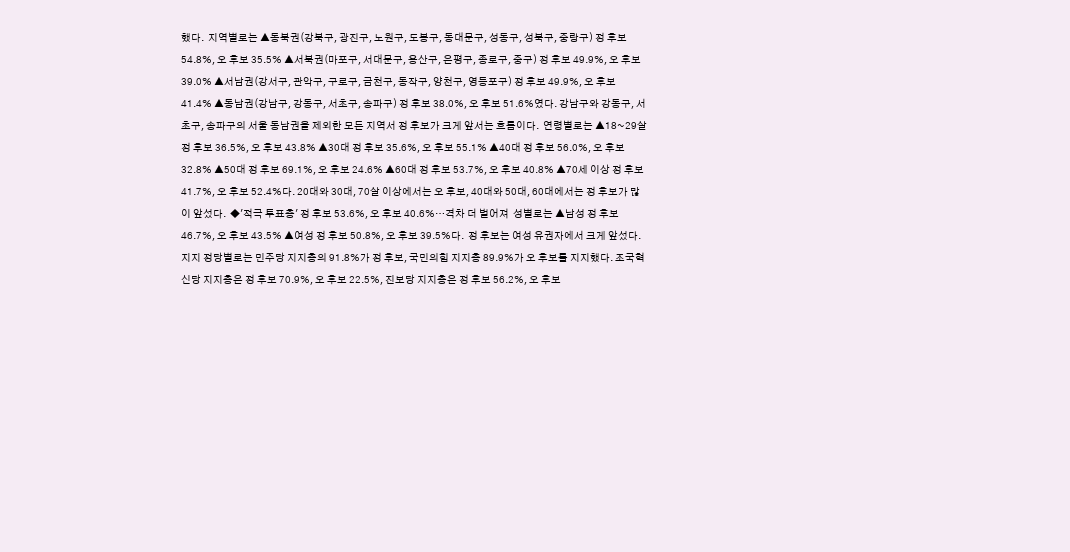했다.  지역별로는 ▲동북권(강북구, 광진구, 노원구, 도봉구, 동대문구, 성동구, 성북구, 중랑구) 정 후보 54.8%, 오 후보 35.5% ▲서북권(마포구, 서대문구, 용산구, 은평구, 종로구, 중구) 정 후보 49.9%, 오 후보 39.0% ▲서남권(강서구, 관악구, 구로구, 금천구, 동작구, 양천구, 영등포구) 정 후보 49.9%, 오 후보 41.4% ▲동남권(강남구, 강동구, 서초구, 송파구) 정 후보 38.0%, 오 후보 51.6%였다. 강남구와 강동구, 서초구, 송파구의 서울 동남권을 제외한 모든 지역서 정 후보가 크게 앞서는 흐름이다.  연령별로는 ▲18~29살 정 후보 36.5%, 오 후보 43.8% ▲30대 정 후보 35.6%, 오 후보 55.1% ▲40대 정 후보 56.0%, 오 후보 32.8% ▲50대 정 후보 69.1%, 오 후보 24.6% ▲60대 정 후보 53.7%, 오 후보 40.8% ▲70세 이상 정 후보 41.7%, 오 후보 52.4%다. 20대와 30대, 70살 이상에서는 오 후보, 40대와 50대, 60대에서는 정 후보가 많이 앞섰다.  ◆'적극 투표층' 정 후보 53.6%, 오 후보 40.6%…격차 더 벌어져  성별로는 ▲남성 정 후보 46.7%, 오 후보 43.5% ▲여성 정 후보 50.8%, 오 후보 39.5%다.  정 후보는 여성 유권자에서 크게 앞섰다.  지지 정당별로는 민주당 지지층의 91.8%가 정 후보, 국민의힘 지지층 89.9%가 오 후보를 지지했다. 조국혁신당 지지층은 정 후보 70.9%, 오 후보 22.5%, 진보당 지지층은 정 후보 56.2%, 오 후보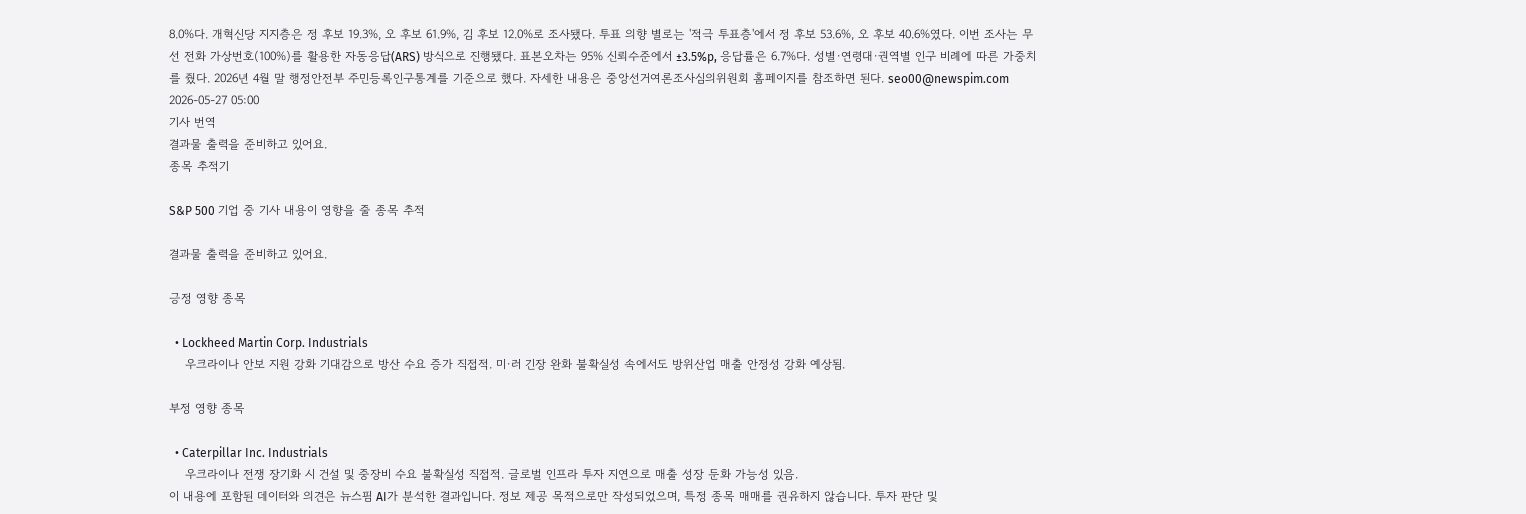8.0%다. 개혁신당 지지층은 정 후보 19.3%, 오 후보 61.9%, 김 후보 12.0%로 조사됐다. 투표 의향 별로는 '적극 투표층'에서 정 후보 53.6%, 오 후보 40.6%였다. 이번 조사는 무선 전화 가상번호(100%)를 활용한 자동응답(ARS) 방식으로 진행됐다. 표본오차는 95% 신뢰수준에서 ±3.5%p, 응답률은 6.7%다. 성별·연령대·권역별 인구 비례에 따른 가중치를 줬다. 2026년 4월 말 행정안전부 주민등록인구통계를 기준으로 했다. 자세한 내용은 중앙선거여론조사심의위원회 홈페이지를 참조하면 된다. seo00@newspim.com 2026-05-27 05:00
기사 번역
결과물 출력을 준비하고 있어요.
종목 추적기

S&P 500 기업 중 기사 내용이 영향을 줄 종목 추적

결과물 출력을 준비하고 있어요.

긍정 영향 종목

  • Lockheed Martin Corp. Industrials
    우크라이나 안보 지원 강화 기대감으로 방산 수요 증가 직접적. 미·러 긴장 완화 불확실성 속에서도 방위산업 매출 안정성 강화 예상됨.

부정 영향 종목

  • Caterpillar Inc. Industrials
    우크라이나 전쟁 장기화 시 건설 및 중장비 수요 불확실성 직접적. 글로벌 인프라 투자 지연으로 매출 성장 둔화 가능성 있음.
이 내용에 포함된 데이터와 의견은 뉴스핌 AI가 분석한 결과입니다. 정보 제공 목적으로만 작성되었으며, 특정 종목 매매를 권유하지 않습니다. 투자 판단 및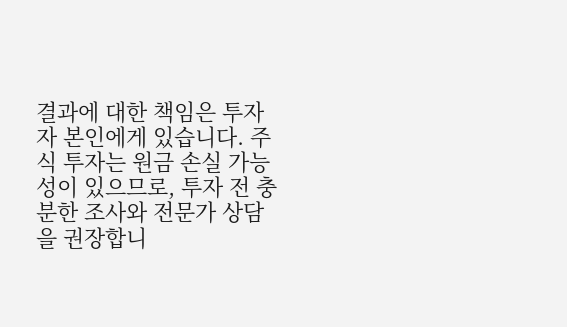결과에 대한 책임은 투자자 본인에게 있습니다. 주식 투자는 원금 손실 가능성이 있으므로, 투자 전 충분한 조사와 전문가 상담을 권장합니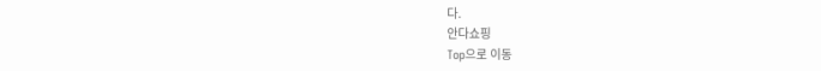다.
안다쇼핑
Top으로 이동